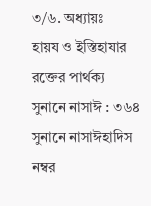৩/৬. অধ্যায়ঃ
হায়য ও ইস্তিহাযার রক্তের পার্থক্য
সুনানে নাসাঈ : ৩৬৪
সুনানে নাসাঈহাদিস নম্বর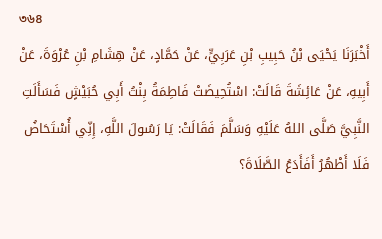৩৬৪
أَخْبَرَنَا يَحْيَى بْنُ حَبِيبِ بْنِ عَرَبِيٍّ، عَنْ حَمَّادٍ، عَنْ هِشَامِ بْنِ عُرْوَةَ، عَنْ أَبِيهِ، عَنْ عَائِشَةَ قَالَتْ: اسْتُحِيضَتْ فَاطِمَةُ بِنْتُ أَبِي حُبَيْشٍ فَسَأَلَتِ النَّبِيَّ صَلَّى اللهُ عَلَيْهِ وَسَلَّمَ فَقَالَتْ: يَا رَسُولَ اللَّهِ، إِنِّي أُسْتَحَاضُ فَلَا أَطْهُرُ أَفَأَدَعُ الصَّلَاةَ؟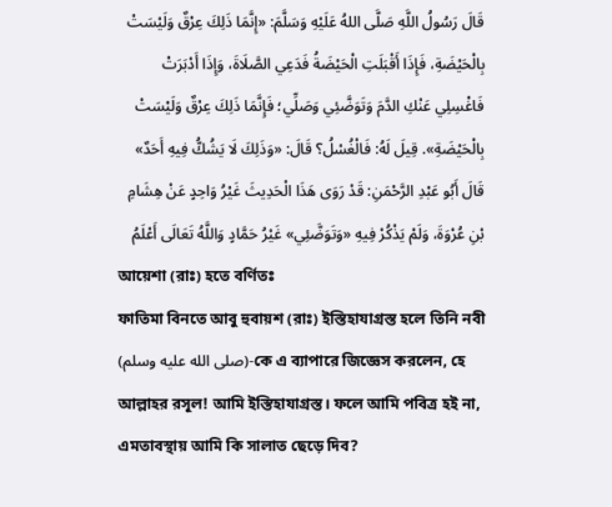قَالَ رَسُولُ اللَّهِ صَلَّى اللهُ عَلَيْهِ وَسَلَّمَ: «إِنَّمَا ذَلِكَ عِرْقٌ وَلَيْسَتْ بِالْحَيْضَةِ، فَإِذَا أَقْبَلَتِ الْحَيْضَةُ فَدَعِي الصَّلَاةَ، وَإِذَا أَدْبَرَتْ فَاغْسِلِي عَنْكِ الدَّمَ وَتَوَضَّئِي وَصَلِّي؛ فَإِنَّمَا ذَلِكَ عِرْقٌ وَلَيْسَتْ بِالْحَيْضَةِ». قِيلَ لَهُ: فَالْغُسْلُ؟ قَالَ: «وَذَلِكَ لَا يَشُكُّ فِيهِ أَحَدٌ» قَالَ أَبُو عَبْدِ الرَّحْمَنِ: قَدْ رَوَى هَذَا الْحَدِيثَ غَيْرُ وَاحِدٍ عَنْ هِشَامِ بْنِ عُرْوَةَ، وَلَمْ يَذْكُرْ فِيهِ «وَتَوَضَّئِي» غَيْرُ حَمَّادٍ وَاللَّهُ تَعَالَى أَعْلَمُ
আয়েশা (রাঃ) হতে বর্ণিতঃ
ফাতিমা বিনতে আবু হুবায়শ (রাঃ) ইস্তিহাযাগ্রস্ত হলে তিনি নবী (صلى الله عليه وسلم)-কে এ ব্যাপারে জিজ্ঞেস করলেন, হে আল্লাহর রসূল! আমি ইস্তিহাযাগ্রস্ত। ফলে আমি পবিত্র হই না, এমতাবস্থায় আমি কি সালাত ছেড়ে দিব?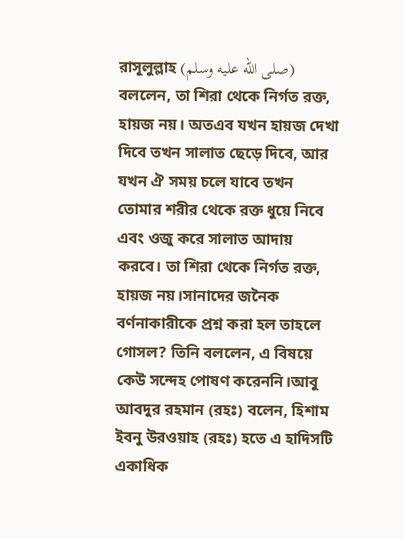রাসূলুল্লাহ (صلى الله عليه وسلم) বললেন, তা শিরা থেকে নির্গত রক্ত, হায়জ নয়। অতএব যখন হায়জ দেখা দিবে তখন সালাত ছেড়ে দিবে, আর যখন ঐ সময় চলে যাবে তখন তোমার শরীর থেকে রক্ত ধুয়ে নিবে এবং ওজু করে সালাত আদায় করবে। তা শিরা থেকে নির্গত রক্ত, হায়জ নয়।সানাদের জনৈক বর্ণনাকারীকে প্রশ্ন করা হল তাহলে গোসল? তিনি বললেন, এ বিষয়ে কেউ সন্দেহ পোষণ করেননি।আবু আবদুর রহমান (রহঃ) বলেন, হিশাম ইবনু উরওয়াহ (রহঃ) হতে এ হাদিসটি একাধিক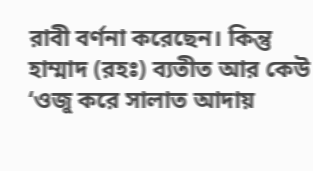রাবী বর্ণনা করেছেন। কিন্তু হাম্মাদ (রহঃ) ব্যতীত আর কেউ ‘ওজু করে সালাত আদায়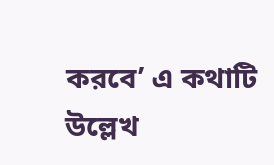করবে’ এ কথাটি উল্লেখ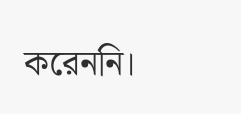করেননি।